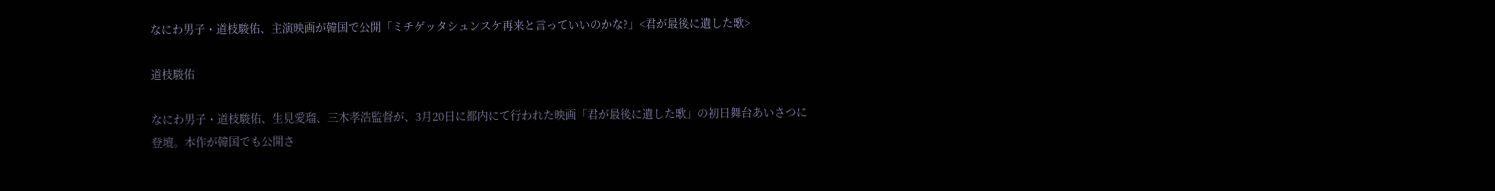なにわ男子・道枝駿佑、主演映画が韓国で公開「ミチゲッタシュンスケ再来と言っていいのかな?」<君が最後に遺した歌>

道枝駿佑

なにわ男子・道枝駿佑、生見愛瑠、三木孝浩監督が、3月20日に都内にて行われた映画「君が最後に遺した歌」の初日舞台あいさつに登壇。本作が韓国でも公開さ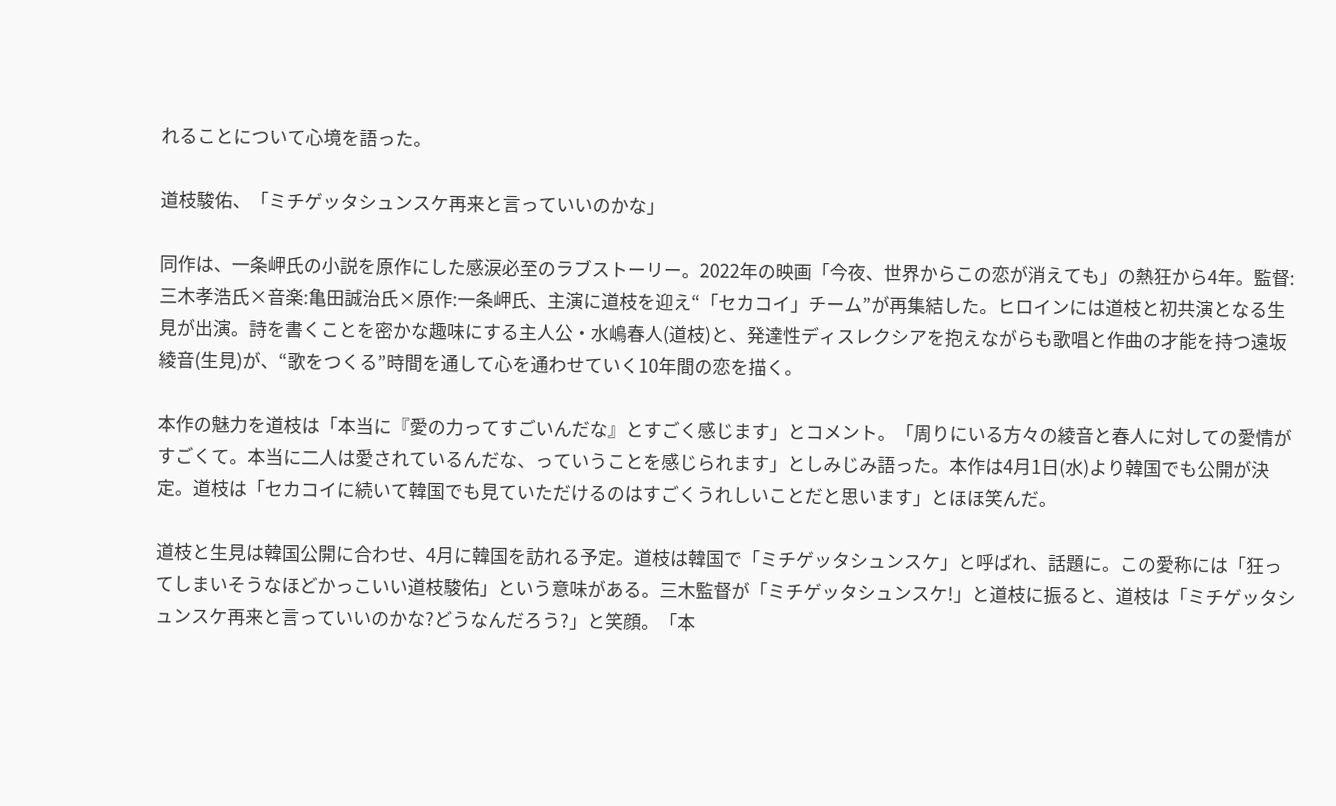れることについて心境を語った。

道枝駿佑、「ミチゲッタシュンスケ再来と言っていいのかな」

同作は、一条岬氏の小説を原作にした感涙必至のラブストーリー。2022年の映画「今夜、世界からこの恋が消えても」の熱狂から4年。監督:三木孝浩氏×音楽:亀田誠治氏×原作:一条岬氏、主演に道枝を迎え“「セカコイ」チーム”が再集結した。ヒロインには道枝と初共演となる生見が出演。詩を書くことを密かな趣味にする主人公・水嶋春人(道枝)と、発達性ディスレクシアを抱えながらも歌唱と作曲の才能を持つ遠坂綾音(生見)が、“歌をつくる”時間を通して心を通わせていく10年間の恋を描く。

本作の魅力を道枝は「本当に『愛の力ってすごいんだな』とすごく感じます」とコメント。「周りにいる方々の綾音と春人に対しての愛情がすごくて。本当に二人は愛されているんだな、っていうことを感じられます」としみじみ語った。本作は4月1日(水)より韓国でも公開が決定。道枝は「セカコイに続いて韓国でも見ていただけるのはすごくうれしいことだと思います」とほほ笑んだ。

道枝と生見は韓国公開に合わせ、4月に韓国を訪れる予定。道枝は韓国で「ミチゲッタシュンスケ」と呼ばれ、話題に。この愛称には「狂ってしまいそうなほどかっこいい道枝駿佑」という意味がある。三木監督が「ミチゲッタシュンスケ!」と道枝に振ると、道枝は「ミチゲッタシュンスケ再来と言っていいのかな?どうなんだろう?」と笑顔。「本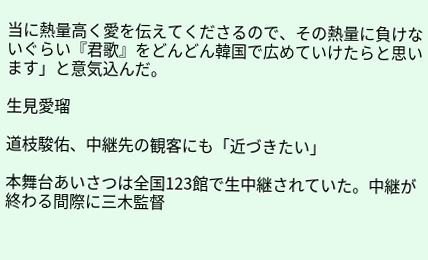当に熱量高く愛を伝えてくださるので、その熱量に負けないぐらい『君歌』をどんどん韓国で広めていけたらと思います」と意気込んだ。

生見愛瑠

道枝駿佑、中継先の観客にも「近づきたい」

本舞台あいさつは全国123館で生中継されていた。中継が終わる間際に三木監督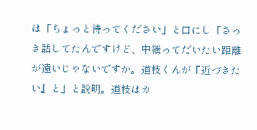は「ちょっと待ってください」と口にし「さっき話してたんですけど、中継ってだいたい距離が遠いじゃないですか。道枝くんが『近づきたい』と」と説明。道枝はカ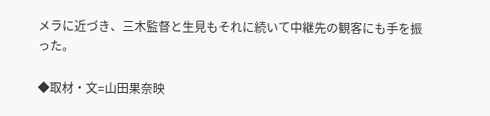メラに近づき、三木監督と生見もそれに続いて中継先の観客にも手を振った。

◆取材・文=山田果奈映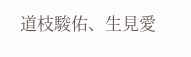道枝駿佑、生見愛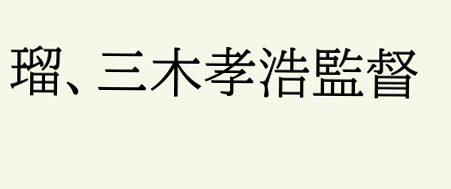瑠、三木孝浩監督